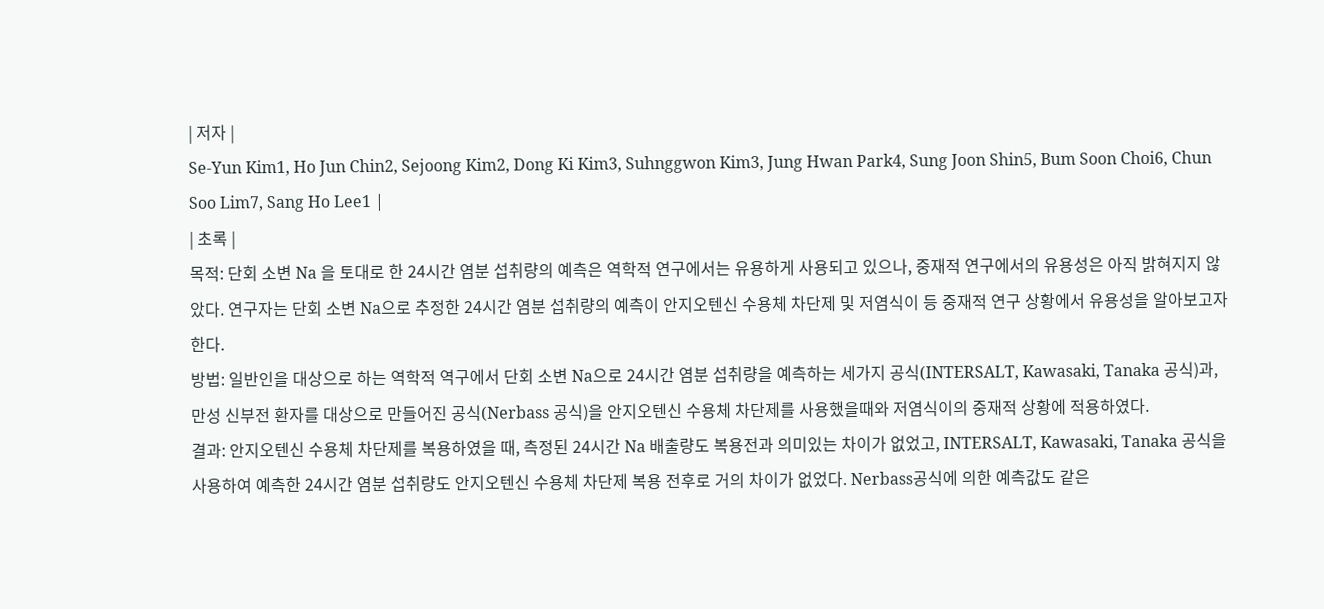| 저자 |
Se-Yun Kim1, Ho Jun Chin2, Sejoong Kim2, Dong Ki Kim3, Suhnggwon Kim3, Jung Hwan Park4, Sung Joon Shin5, Bum Soon Choi6, Chun Soo Lim7, Sang Ho Lee1 |
| 초록 |
목적: 단회 소변 Na 을 토대로 한 24시간 염분 섭취량의 예측은 역학적 연구에서는 유용하게 사용되고 있으나, 중재적 연구에서의 유용성은 아직 밝혀지지 않았다. 연구자는 단회 소변 Na으로 추정한 24시간 염분 섭취량의 예측이 안지오텐신 수용체 차단제 및 저염식이 등 중재적 연구 상황에서 유용성을 알아보고자 한다.
방법: 일반인을 대상으로 하는 역학적 역구에서 단회 소변 Na으로 24시간 염분 섭취량을 예측하는 세가지 공식(INTERSALT, Kawasaki, Tanaka 공식)과, 만성 신부전 환자를 대상으로 만들어진 공식(Nerbass 공식)을 안지오텐신 수용체 차단제를 사용했을때와 저염식이의 중재적 상황에 적용하였다.
결과: 안지오텐신 수용체 차단제를 복용하였을 때, 측정된 24시간 Na 배출량도 복용전과 의미있는 차이가 없었고, INTERSALT, Kawasaki, Tanaka 공식을 사용하여 예측한 24시간 염분 섭취량도 안지오텐신 수용체 차단제 복용 전후로 거의 차이가 없었다. Nerbass공식에 의한 예측값도 같은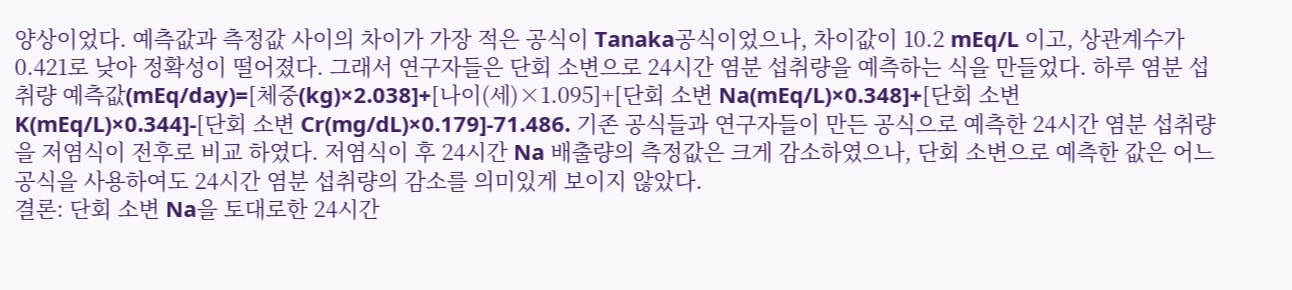양상이었다. 예측값과 측정값 사이의 차이가 가장 적은 공식이 Tanaka공식이었으나, 차이값이 10.2 mEq/L 이고, 상관계수가 0.421로 낮아 정확성이 떨어졌다. 그래서 연구자들은 단회 소변으로 24시간 염분 섭취량을 예측하는 식을 만들었다. 하루 염분 섭취량 예측값(mEq/day)=[체중(kg)×2.038]+[나이(세)×1.095]+[단회 소변 Na(mEq/L)×0.348]+[단회 소변 K(mEq/L)×0.344]-[단회 소변 Cr(mg/dL)×0.179]-71.486. 기존 공식들과 연구자들이 만든 공식으로 예측한 24시간 염분 섭취량을 저염식이 전후로 비교 하였다. 저염식이 후 24시간 Na 배출량의 측정값은 크게 감소하였으나, 단회 소변으로 예측한 값은 어느 공식을 사용하여도 24시간 염분 섭취량의 감소를 의미있게 보이지 않았다.
결론: 단회 소변 Na을 토대로한 24시간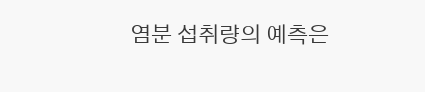염분 섭취량의 예측은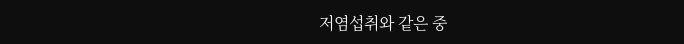저염섭취와 같은 중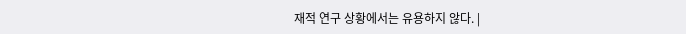재적 연구 상황에서는 유용하지 않다. |